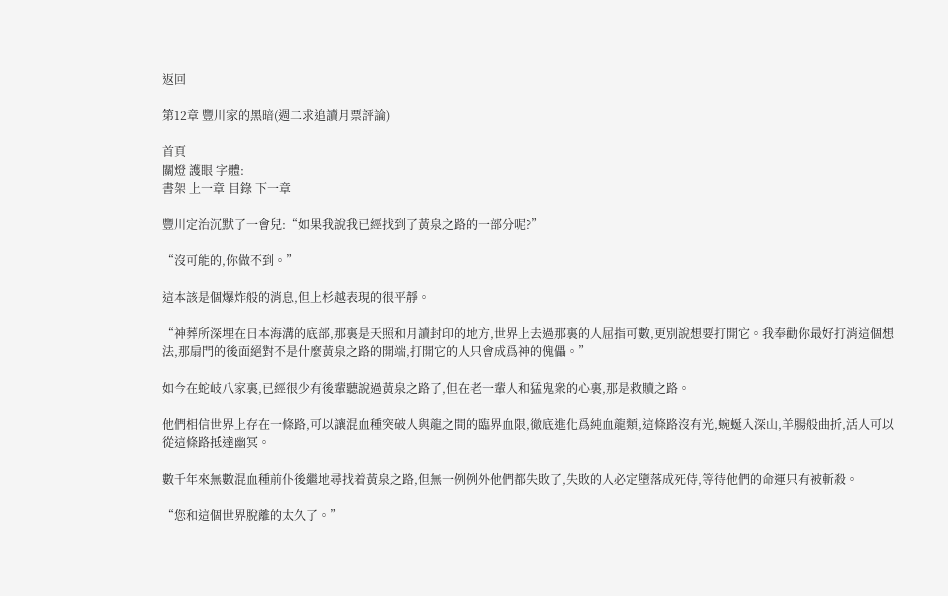返回

第12章 豐川家的黑暗(週二求追讀月票評論)

首頁
關燈 護眼 字體:
書架 上一章 目錄 下一章

豐川定治沉默了一會兒:“如果我說我已經找到了黃泉之路的一部分呢?”

“沒可能的,你做不到。”

這本該是個爆炸般的消息,但上杉越表現的很平靜。

“神葬所深埋在日本海溝的底部,那裏是天照和月讀封印的地方,世界上去過那裏的人屈指可數,更別說想要打開它。我奉勸你最好打消這個想法,那扇門的後面絕對不是什麼黃泉之路的開端,打開它的人只會成爲神的傀儡。”

如今在蛇岐八家裏,已經很少有後輩聽說過黃泉之路了,但在老一輩人和猛鬼衆的心裏,那是救贖之路。

他們相信世界上存在一條路,可以讓混血種突破人與龍之間的臨界血限,徹底進化爲純血龍類,這條路沒有光,蜿蜒入深山,羊腸般曲折,活人可以從這條路抵達幽冥。

數千年來無數混血種前仆後繼地尋找着黃泉之路,但無一例例外他們都失敗了,失敗的人必定墮落成死侍,等待他們的命運只有被斬殺。

“您和這個世界脫離的太久了。”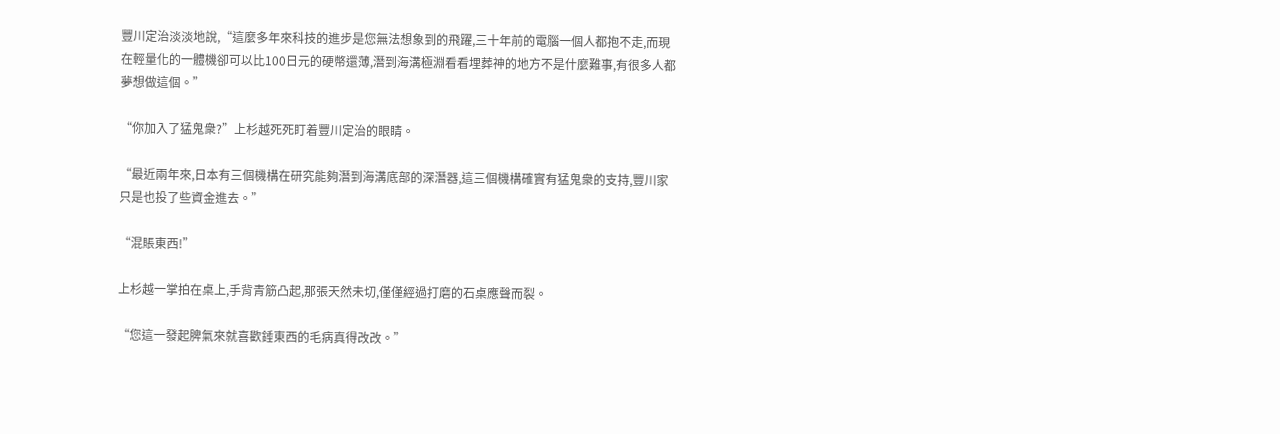豐川定治淡淡地說,“這麼多年來科技的進步是您無法想象到的飛躍,三十年前的電腦一個人都抱不走,而現在輕量化的一體機卻可以比100日元的硬幣還薄,潛到海溝極淵看看埋葬神的地方不是什麼難事,有很多人都夢想做這個。”

“你加入了猛鬼衆?”上杉越死死盯着豐川定治的眼睛。

“最近兩年來,日本有三個機構在研究能夠潛到海溝底部的深潛器,這三個機構確實有猛鬼衆的支持,豐川家只是也投了些資金進去。”

“混賬東西!”

上杉越一掌拍在桌上,手背青筋凸起,那張天然未切,僅僅經過打磨的石桌應聲而裂。

“您這一發起脾氣來就喜歡錘東西的毛病真得改改。”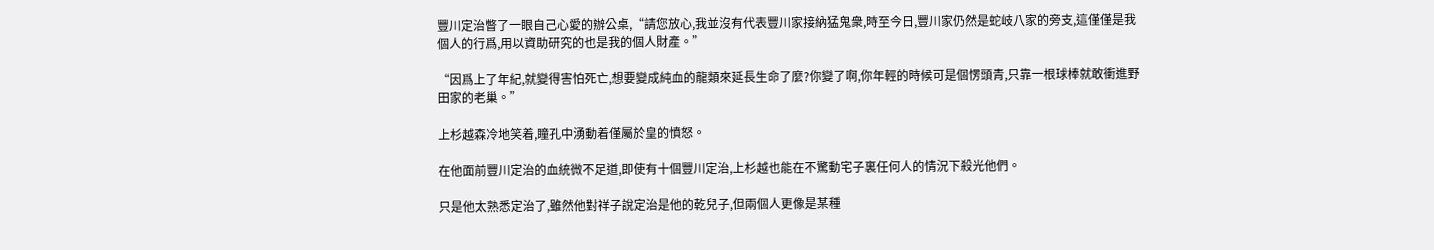豐川定治瞥了一眼自己心愛的辦公桌,“請您放心,我並沒有代表豐川家接納猛鬼衆,時至今日,豐川家仍然是蛇岐八家的旁支,這僅僅是我個人的行爲,用以資助研究的也是我的個人財產。”

“因爲上了年紀,就變得害怕死亡,想要變成純血的龍類來延長生命了麼?你變了啊,你年輕的時候可是個愣頭青,只靠一根球棒就敢衝進野田家的老巢。”

上杉越森冷地笑着,瞳孔中湧動着僅屬於皇的憤怒。

在他面前豐川定治的血統微不足道,即使有十個豐川定治,上杉越也能在不驚動宅子裏任何人的情況下殺光他們。

只是他太熟悉定治了,雖然他對祥子說定治是他的乾兒子,但兩個人更像是某種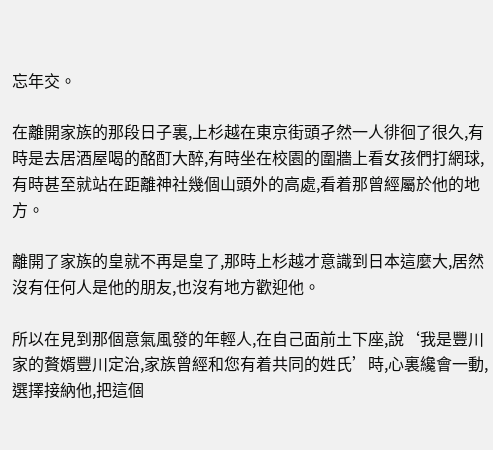忘年交。

在離開家族的那段日子裏,上杉越在東京街頭孑然一人徘徊了很久,有時是去居酒屋喝的酩酊大醉,有時坐在校園的圍牆上看女孩們打網球,有時甚至就站在距離神社幾個山頭外的高處,看着那曾經屬於他的地方。

離開了家族的皇就不再是皇了,那時上杉越才意識到日本這麼大,居然沒有任何人是他的朋友,也沒有地方歡迎他。

所以在見到那個意氣風發的年輕人,在自己面前土下座,說‘我是豐川家的贅婿豐川定治,家族曾經和您有着共同的姓氏’時,心裏纔會一動,選擇接納他,把這個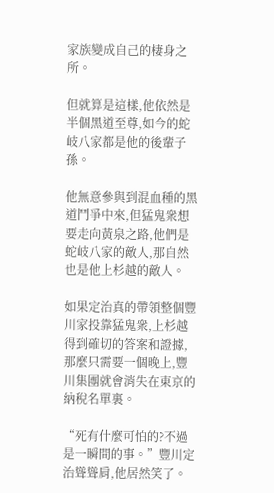家族變成自己的棲身之所。

但就算是這樣,他依然是半個黑道至尊,如今的蛇岐八家都是他的後輩子孫。

他無意參與到混血種的黑道鬥爭中來,但猛鬼衆想要走向黃泉之路,他們是蛇岐八家的敵人,那自然也是他上杉越的敵人。

如果定治真的帶領整個豐川家投靠猛鬼衆,上杉越得到確切的答案和證據,那麼只需要一個晚上,豐川集團就會消失在東京的納稅名單裏。

“死有什麼可怕的?不過是一瞬間的事。”豐川定治聳聳肩,他居然笑了。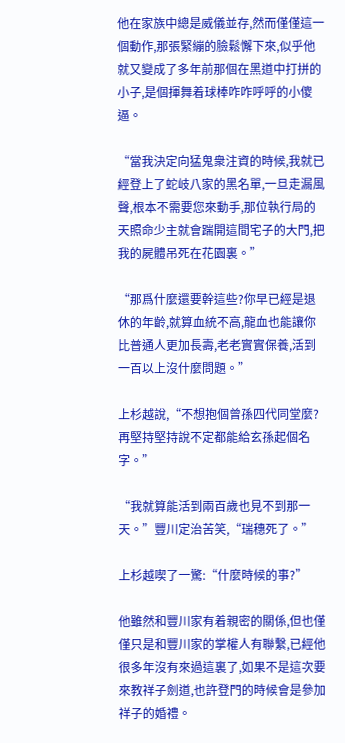他在家族中總是威儀並存,然而僅僅這一個動作,那張緊繃的臉鬆懈下來,似乎他就又變成了多年前那個在黑道中打拼的小子,是個揮舞着球棒咋咋呼呼的小傻逼。

“當我決定向猛鬼衆注資的時候,我就已經登上了蛇岐八家的黑名單,一旦走漏風聲,根本不需要您來動手,那位執行局的天照命少主就會踹開這間宅子的大門,把我的屍體吊死在花園裏。”

“那爲什麼還要幹這些?你早已經是退休的年齡,就算血統不高,龍血也能讓你比普通人更加長壽,老老實實保養,活到一百以上沒什麼問題。”

上杉越說,“不想抱個曾孫四代同堂麼?再堅持堅持說不定都能給玄孫起個名字。”

“我就算能活到兩百歲也見不到那一天。”豐川定治苦笑,“瑞穗死了。”

上杉越喫了一驚:“什麼時候的事?”

他雖然和豐川家有着親密的關係,但也僅僅只是和豐川家的掌權人有聯繫,已經他很多年沒有來過這裏了,如果不是這次要來教祥子劍道,也許登門的時候會是參加祥子的婚禮。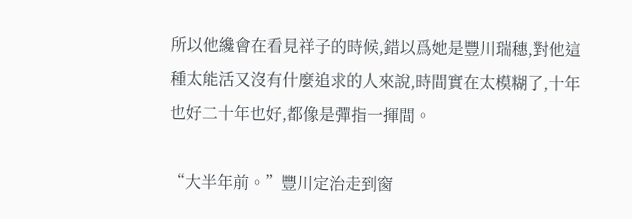所以他纔會在看見祥子的時候,錯以爲她是豐川瑞穗,對他這種太能活又沒有什麼追求的人來說,時間實在太模糊了,十年也好二十年也好,都像是彈指一揮間。

“大半年前。”豐川定治走到窗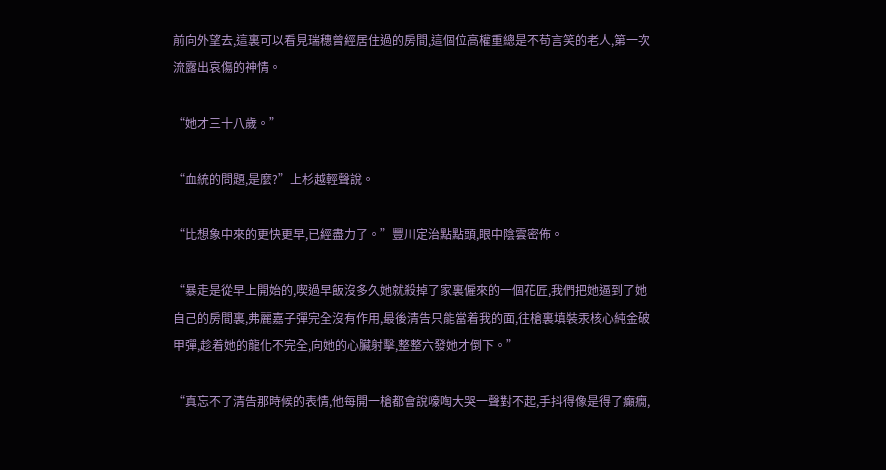前向外望去,這裏可以看見瑞穗曾經居住過的房間,這個位高權重總是不苟言笑的老人,第一次流露出哀傷的神情。

“她才三十八歲。”

“血統的問題,是麼?”上杉越輕聲說。

“比想象中來的更快更早,已經盡力了。”豐川定治點點頭,眼中陰雲密佈。

“暴走是從早上開始的,喫過早飯沒多久她就殺掉了家裏僱來的一個花匠,我們把她逼到了她自己的房間裏,弗麗嘉子彈完全沒有作用,最後清告只能當着我的面,往槍裏填裝汞核心純金破甲彈,趁着她的龍化不完全,向她的心臟射擊,整整六發她才倒下。”

“真忘不了清告那時候的表情,他每開一槍都會說嚎啕大哭一聲對不起,手抖得像是得了癲癇,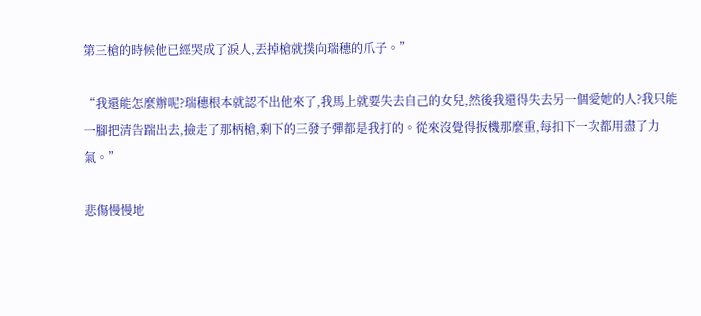第三槍的時候他已經哭成了淚人,丟掉槍就撲向瑞穗的爪子。”

“我還能怎麼辦呢?瑞穗根本就認不出他來了,我馬上就要失去自己的女兒,然後我還得失去另一個愛她的人?我只能一腳把清告踹出去,撿走了那柄槍,剩下的三發子彈都是我打的。從來沒覺得扳機那麼重,每扣下一次都用盡了力氣。”

悲傷慢慢地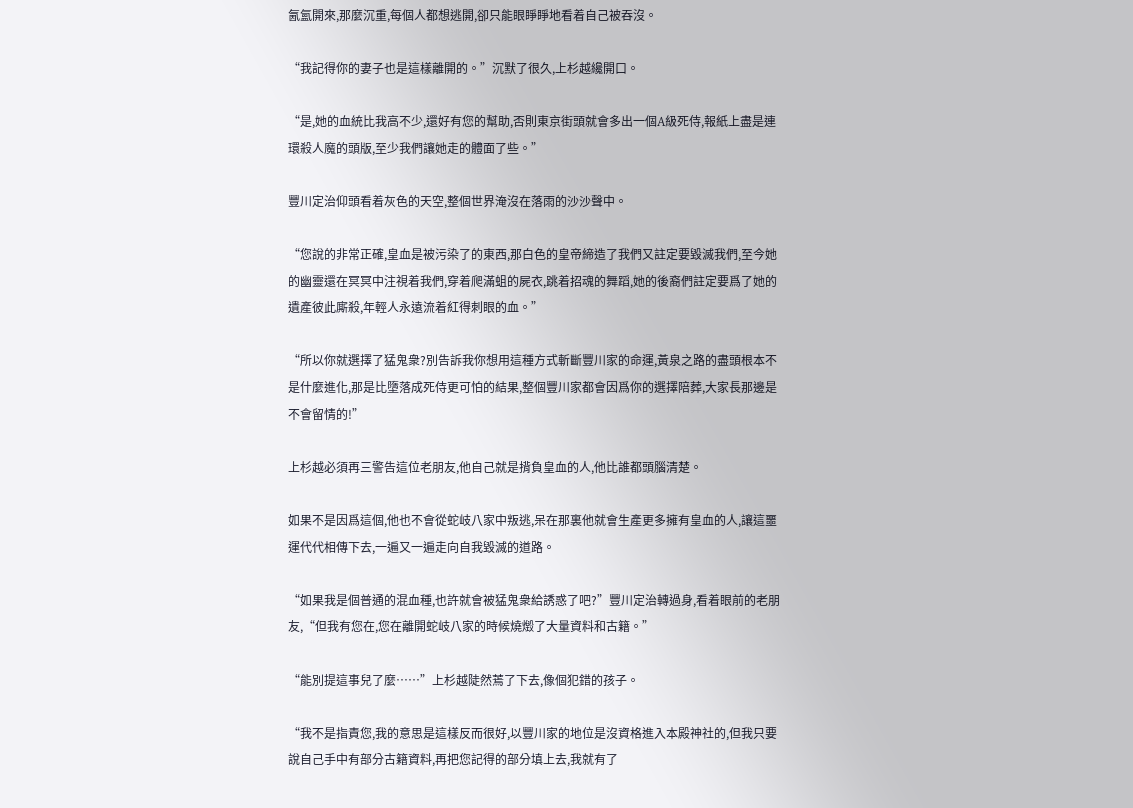氤氳開來,那麼沉重,每個人都想逃開,卻只能眼睜睜地看着自己被吞沒。

“我記得你的妻子也是這樣離開的。”沉默了很久,上杉越纔開口。

“是,她的血統比我高不少,還好有您的幫助,否則東京街頭就會多出一個A級死侍,報紙上盡是連環殺人魔的頭版,至少我們讓她走的體面了些。”

豐川定治仰頭看着灰色的天空,整個世界淹沒在落雨的沙沙聲中。

“您說的非常正確,皇血是被污染了的東西,那白色的皇帝締造了我們又註定要毀滅我們,至今她的幽靈還在冥冥中注視着我們,穿着爬滿蛆的屍衣,跳着招魂的舞蹈,她的後裔們註定要爲了她的遺產彼此廝殺,年輕人永遠流着紅得刺眼的血。”

“所以你就選擇了猛鬼衆?別告訴我你想用這種方式斬斷豐川家的命運,黃泉之路的盡頭根本不是什麼進化,那是比墮落成死侍更可怕的結果,整個豐川家都會因爲你的選擇陪葬,大家長那邊是不會留情的!”

上杉越必須再三警告這位老朋友,他自己就是揹負皇血的人,他比誰都頭腦清楚。

如果不是因爲這個,他也不會從蛇岐八家中叛逃,呆在那裏他就會生產更多擁有皇血的人,讓這噩運代代相傳下去,一遍又一遍走向自我毀滅的道路。

“如果我是個普通的混血種,也許就會被猛鬼衆給誘惑了吧?”豐川定治轉過身,看着眼前的老朋友,“但我有您在,您在離開蛇岐八家的時候燒燬了大量資料和古籍。”

“能別提這事兒了麼……”上杉越陡然蔫了下去,像個犯錯的孩子。

“我不是指責您,我的意思是這樣反而很好,以豐川家的地位是沒資格進入本殿神社的,但我只要說自己手中有部分古籍資料,再把您記得的部分填上去,我就有了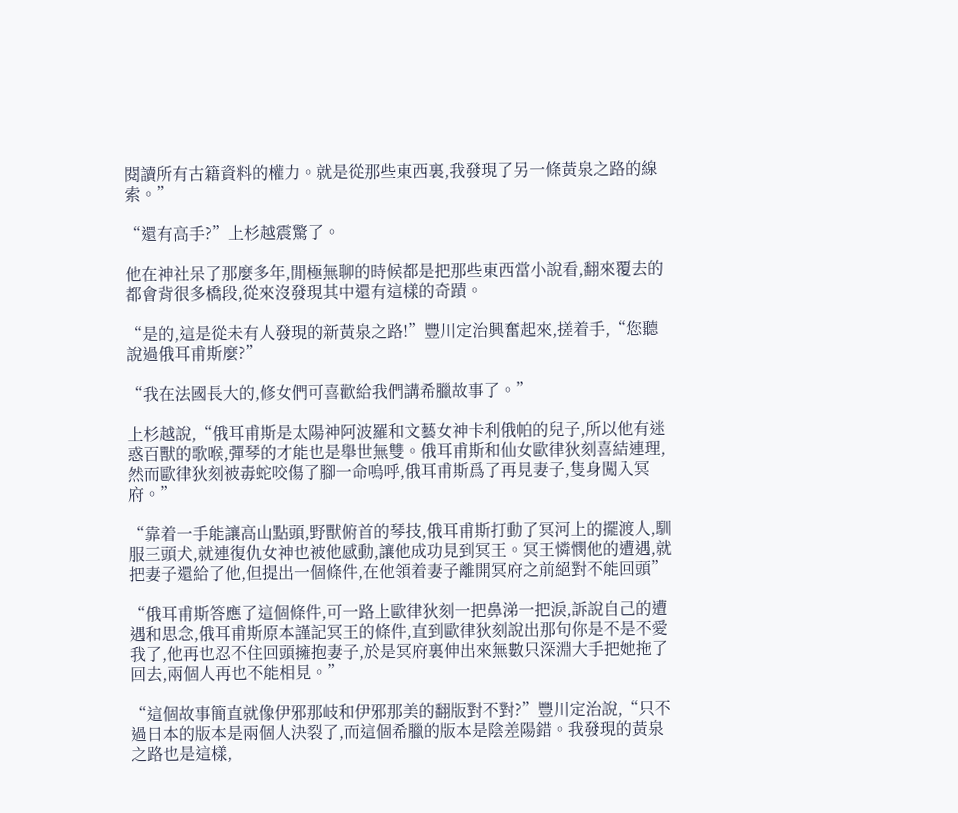閱讀所有古籍資料的權力。就是從那些東西裏,我發現了另一條黃泉之路的線索。”

“還有高手?”上杉越震驚了。

他在神社呆了那麼多年,閒極無聊的時候都是把那些東西當小說看,翻來覆去的都會背很多橋段,從來沒發現其中還有這樣的奇蹟。

“是的,這是從未有人發現的新黃泉之路!”豐川定治興奮起來,搓着手,“您聽說過俄耳甫斯麼?”

“我在法國長大的,修女們可喜歡給我們講希臘故事了。”

上杉越說,“俄耳甫斯是太陽神阿波羅和文藝女神卡利俄帕的兒子,所以他有迷惑百獸的歌喉,彈琴的才能也是舉世無雙。俄耳甫斯和仙女歐律狄刻喜結連理,然而歐律狄刻被毒蛇咬傷了腳一命嗚呼,俄耳甫斯爲了再見妻子,隻身闖入冥府。”

“靠着一手能讓高山點頭,野獸俯首的琴技,俄耳甫斯打動了冥河上的擺渡人,馴服三頭犬,就連復仇女神也被他感動,讓他成功見到冥王。冥王憐憫他的遭遇,就把妻子還給了他,但提出一個條件,在他領着妻子離開冥府之前絕對不能回頭”

“俄耳甫斯答應了這個條件,可一路上歐律狄刻一把鼻涕一把淚,訴說自己的遭遇和思念,俄耳甫斯原本謹記冥王的條件,直到歐律狄刻說出那句你是不是不愛我了,他再也忍不住回頭擁抱妻子,於是冥府裏伸出來無數只深淵大手把她拖了回去,兩個人再也不能相見。”

“這個故事簡直就像伊邪那岐和伊邪那美的翻版對不對?”豐川定治說,“只不過日本的版本是兩個人決裂了,而這個希臘的版本是陰差陽錯。我發現的黃泉之路也是這樣,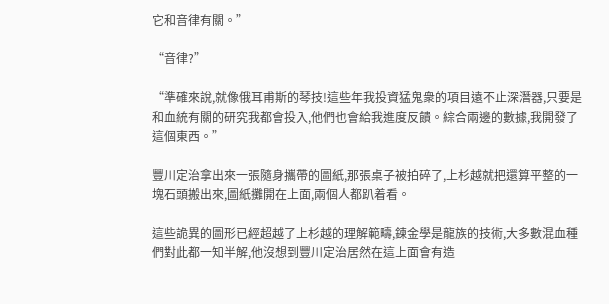它和音律有關。”

“音律?”

“準確來說,就像俄耳甫斯的琴技!這些年我投資猛鬼衆的項目遠不止深潛器,只要是和血統有關的研究我都會投入,他們也會給我進度反饋。綜合兩邊的數據,我開發了這個東西。”

豐川定治拿出來一張隨身攜帶的圖紙,那張桌子被拍碎了,上杉越就把還算平整的一塊石頭搬出來,圖紙攤開在上面,兩個人都趴着看。

這些詭異的圖形已經超越了上杉越的理解範疇,鍊金學是龍族的技術,大多數混血種們對此都一知半解,他沒想到豐川定治居然在這上面會有造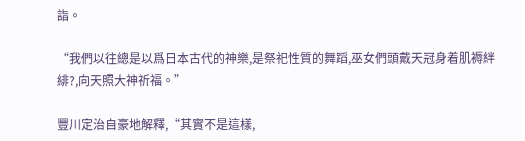詣。

“我們以往總是以爲日本古代的神樂,是祭祀性質的舞蹈,巫女們頭戴天冠身着肌褥絆緋?,向天照大神祈福。”

豐川定治自豪地解釋,“其實不是這樣,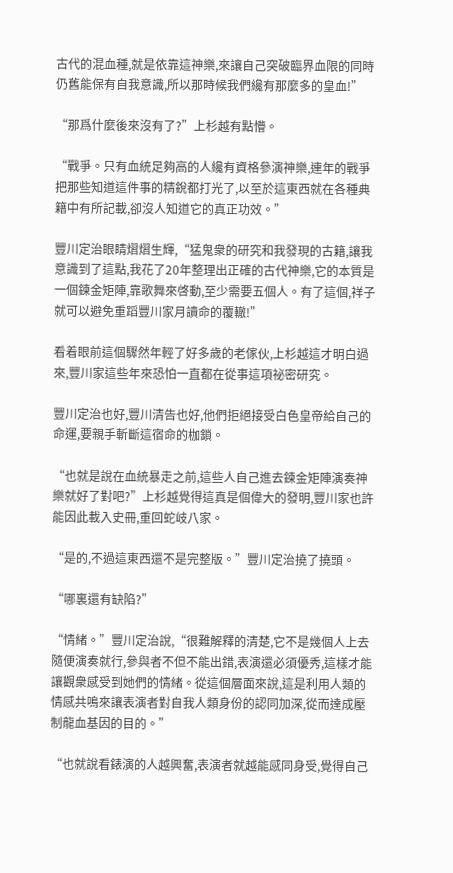古代的混血種,就是依靠這神樂,來讓自己突破臨界血限的同時仍舊能保有自我意識,所以那時候我們纔有那麼多的皇血!”

“那爲什麼後來沒有了?”上杉越有點懵。

“戰爭。只有血統足夠高的人纔有資格參演神樂,連年的戰爭把那些知道這件事的精銳都打光了,以至於這東西就在各種典籍中有所記載,卻沒人知道它的真正功效。”

豐川定治眼睛熠熠生輝,“猛鬼衆的研究和我發現的古籍,讓我意識到了這點,我花了20年整理出正確的古代神樂,它的本質是一個鍊金矩陣,靠歌舞來啓動,至少需要五個人。有了這個,祥子就可以避免重蹈豐川家月讀命的覆轍!”

看着眼前這個驟然年輕了好多歲的老傢伙,上杉越這才明白過來,豐川家這些年來恐怕一直都在從事這項祕密研究。

豐川定治也好,豐川清告也好,他們拒絕接受白色皇帝給自己的命運,要親手斬斷這宿命的枷鎖。

“也就是說在血統暴走之前,這些人自己進去鍊金矩陣演奏神樂就好了對吧?”上杉越覺得這真是個偉大的發明,豐川家也許能因此載入史冊,重回蛇岐八家。

“是的,不過這東西還不是完整版。”豐川定治撓了撓頭。

“哪裏還有缺陷?”

“情緒。”豐川定治說,“很難解釋的清楚,它不是幾個人上去隨便演奏就行,參與者不但不能出錯,表演還必須優秀,這樣才能讓觀衆感受到她們的情緒。從這個層面來說,這是利用人類的情感共鳴來讓表演者對自我人類身份的認同加深,從而達成壓制龍血基因的目的。”

“也就說看錶演的人越興奮,表演者就越能感同身受,覺得自己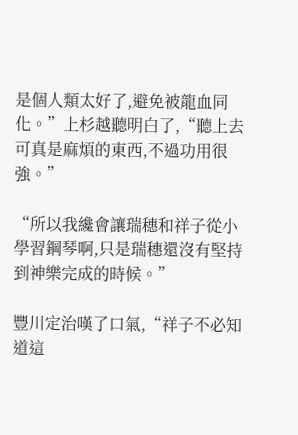是個人類太好了,避免被龍血同化。”上杉越聽明白了,“聽上去可真是麻煩的東西,不過功用很強。”

“所以我纔會讓瑞穗和祥子從小學習鋼琴啊,只是瑞穗還沒有堅持到神樂完成的時候。”

豐川定治嘆了口氣,“祥子不必知道這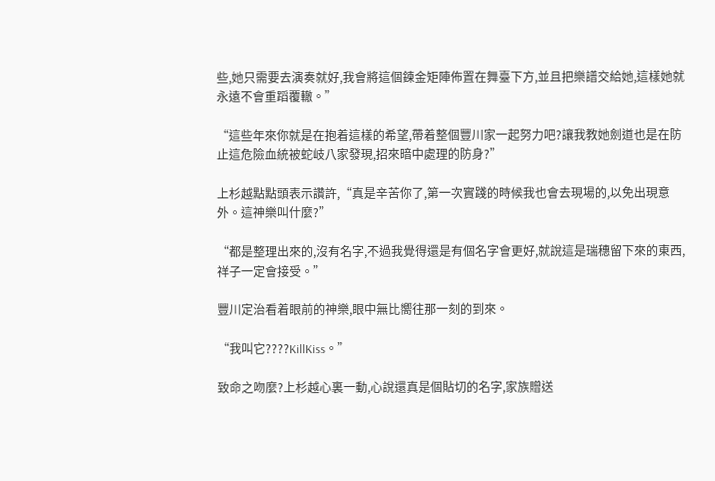些,她只需要去演奏就好,我會將這個鍊金矩陣佈置在舞臺下方,並且把樂譜交給她,這樣她就永遠不會重蹈覆轍。”

“這些年來你就是在抱着這樣的希望,帶着整個豐川家一起努力吧?讓我教她劍道也是在防止這危險血統被蛇岐八家發現,招來暗中處理的防身?”

上杉越點點頭表示讚許,“真是辛苦你了,第一次實踐的時候我也會去現場的,以免出現意外。這神樂叫什麼?”

“都是整理出來的,沒有名字,不過我覺得還是有個名字會更好,就說這是瑞穗留下來的東西,祥子一定會接受。”

豐川定治看着眼前的神樂,眼中無比嚮往那一刻的到來。

“我叫它????KillKiss。”

致命之吻麼?上杉越心裏一動,心說還真是個貼切的名字,家族贈送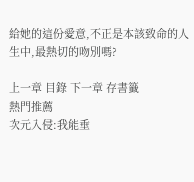給她的這份愛意,不正是本該致命的人生中,最熱切的吻別嗎?

上一章 目錄 下一章 存書籤
熱門推薦
次元入侵:我能垂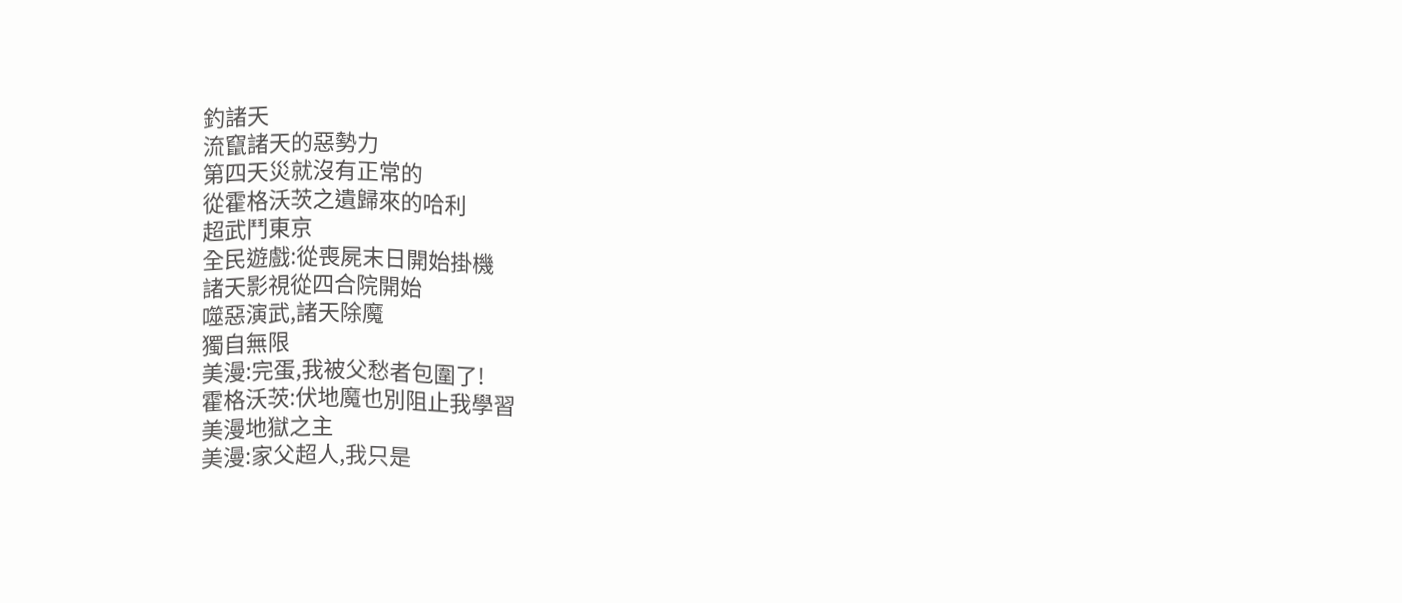釣諸天
流竄諸天的惡勢力
第四天災就沒有正常的
從霍格沃茨之遺歸來的哈利
超武鬥東京
全民遊戲:從喪屍末日開始掛機
諸天影視從四合院開始
噬惡演武,諸天除魔
獨自無限
美漫:完蛋,我被父愁者包圍了!
霍格沃茨:伏地魔也別阻止我學習
美漫地獄之主
美漫:家父超人,我只是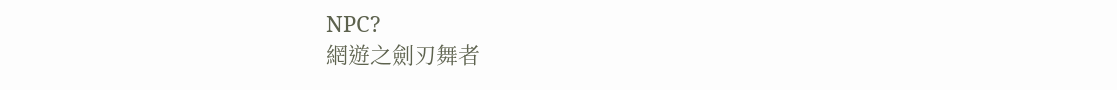NPC?
網遊之劍刃舞者